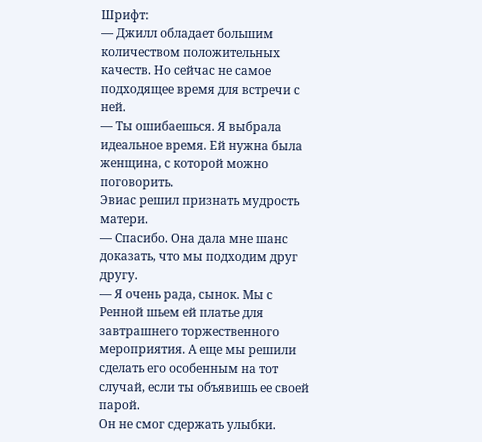Шрифт:
— Джилл обладает большим количеством положительных качеств. Но сейчас не самое подходящее время для встречи с ней.
— Ты ошибаешься. Я выбрала идеальное время. Ей нужна была женщина, с которой можно поговорить.
Эвиас решил признать мудрость матери.
— Спасибо. Она дала мне шанс доказать, что мы подходим друг другу.
— Я очень рада, сынок. Мы с Ренной шьем ей платье для завтрашнего торжественного мероприятия. А еще мы решили сделать его особенным на тот случай, если ты объявишь ее своей парой.
Он не смог сдержать улыбки.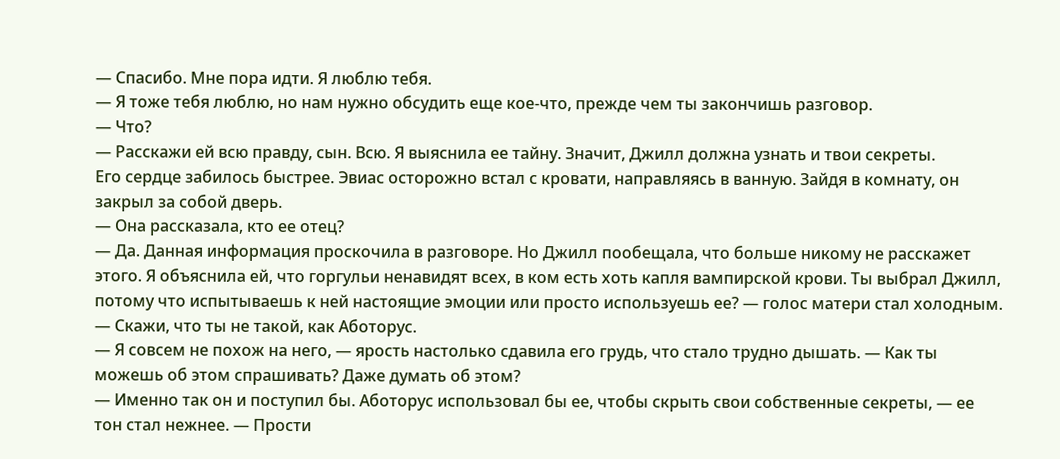— Спасибо. Мне пора идти. Я люблю тебя.
— Я тоже тебя люблю, но нам нужно обсудить еще кое-что, прежде чем ты закончишь разговор.
— Что?
— Расскажи ей всю правду, сын. Всю. Я выяснила ее тайну. Значит, Джилл должна узнать и твои секреты.
Его сердце забилось быстрее. Эвиас осторожно встал с кровати, направляясь в ванную. Зайдя в комнату, он закрыл за собой дверь.
— Она рассказала, кто ее отец?
— Да. Данная информация проскочила в разговоре. Но Джилл пообещала, что больше никому не расскажет этого. Я объяснила ей, что горгульи ненавидят всех, в ком есть хоть капля вампирской крови. Ты выбрал Джилл, потому что испытываешь к ней настоящие эмоции или просто используешь ее? — голос матери стал холодным. — Скажи, что ты не такой, как Аботорус.
— Я совсем не похож на него, — ярость настолько сдавила его грудь, что стало трудно дышать. — Как ты можешь об этом спрашивать? Даже думать об этом?
— Именно так он и поступил бы. Аботорус использовал бы ее, чтобы скрыть свои собственные секреты, — ее тон стал нежнее. — Прости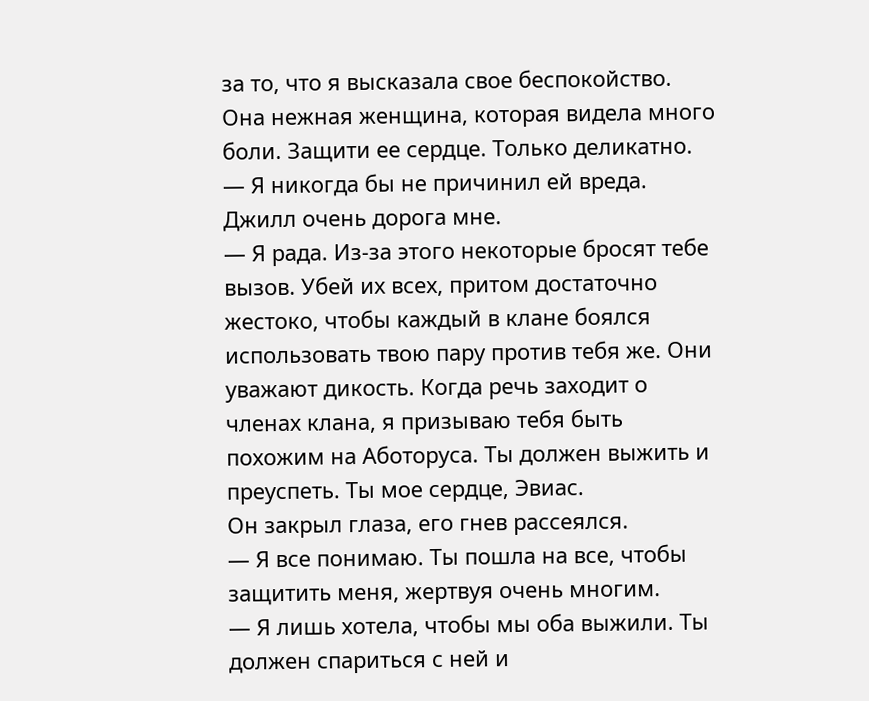за то, что я высказала свое беспокойство. Она нежная женщина, которая видела много боли. Защити ее сердце. Только деликатно.
— Я никогда бы не причинил ей вреда. Джилл очень дорога мне.
— Я рада. Из-за этого некоторые бросят тебе вызов. Убей их всех, притом достаточно жестоко, чтобы каждый в клане боялся использовать твою пару против тебя же. Они уважают дикость. Когда речь заходит о членах клана, я призываю тебя быть похожим на Аботоруса. Ты должен выжить и преуспеть. Ты мое сердце, Эвиас.
Он закрыл глаза, его гнев рассеялся.
— Я все понимаю. Ты пошла на все, чтобы защитить меня, жертвуя очень многим.
— Я лишь хотела, чтобы мы оба выжили. Ты должен спариться с ней и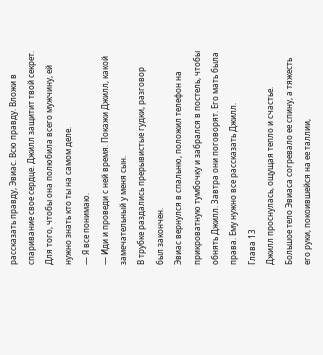рассказать правду, Эвиас. Всю правду. Вложи в спаривание свое сердце. Джилл защитит твой секрет. Для того, чтобы она полюбила всего мужчину, ей нужно знать кто ты на самом деле.
— Я все понимаю.
— Иди и проведи с ней время. Покажи Джилл, какой замечательный у меня сын.
В трубке раздались прерывистые гудки, разговор был закончен.
Эвиас вернулся в спальню, положил телефон на прикроватную тумбочку и забрался в постель, чтобы обнять Джилл. Завтра они поговорят. Его мать была права. Ему нужно все рассказать Джилл.
Глава 13
Джилл проснулась, ощущая тепло и счастье. Большое тело Эвиаса согревало ее спину, а тяжесть его руки, покоившейся на ее таллии,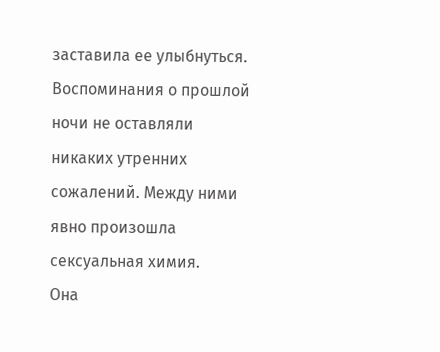заставила ее улыбнуться. Воспоминания о прошлой ночи не оставляли никаких утренних сожалений. Между ними явно произошла сексуальная химия.
Она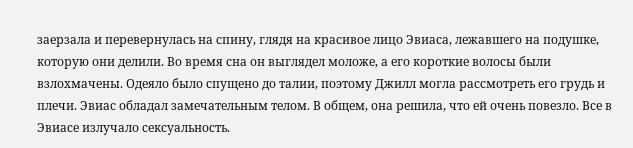заерзала и перевернулась на спину, глядя на красивое лицо Эвиаса, лежавшего на подушке, которую они делили. Во время сна он выглядел моложе, а его короткие волосы были взлохмачены. Одеяло было спущено до талии, поэтому Джилл могла рассмотреть его грудь и плечи. Эвиас обладал замечательным телом. В общем, она решила, что ей очень повезло. Все в Эвиасе излучало сексуальность.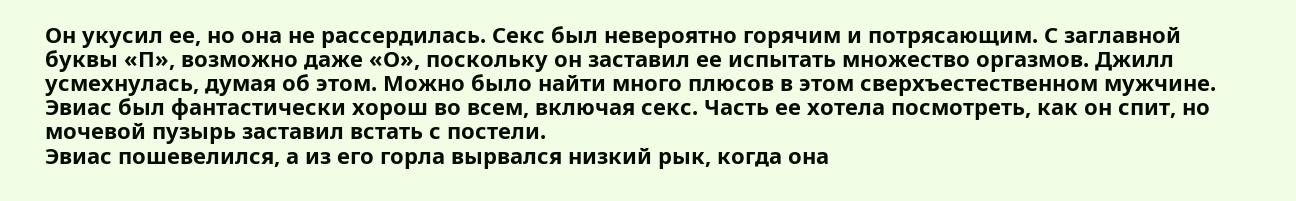Он укусил ее, но она не рассердилась. Секс был невероятно горячим и потрясающим. С заглавной буквы «П», возможно даже «О», поскольку он заставил ее испытать множество оргазмов. Джилл усмехнулась, думая об этом. Можно было найти много плюсов в этом сверхъестественном мужчине. Эвиас был фантастически хорош во всем, включая секс. Часть ее хотела посмотреть, как он спит, но мочевой пузырь заставил встать с постели.
Эвиас пошевелился, а из его горла вырвался низкий рык, когда она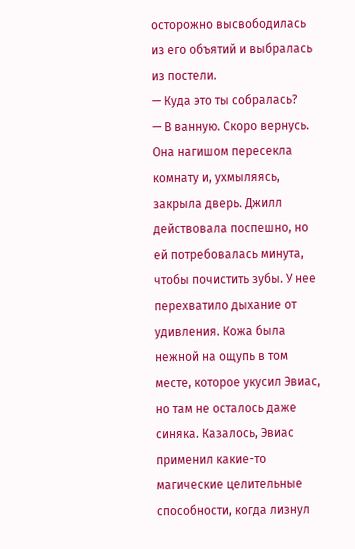осторожно высвободилась из его объятий и выбралась из постели.
— Куда это ты собралась?
— В ванную. Скоро вернусь.
Она нагишом пересекла комнату и, ухмыляясь, закрыла дверь. Джилл действовала поспешно, но ей потребовалась минута, чтобы почистить зубы. У нее перехватило дыхание от удивления. Кожа была нежной на ощупь в том месте, которое укусил Эвиас, но там не осталось даже синяка. Казалось, Эвиас применил какие-то магические целительные способности, когда лизнул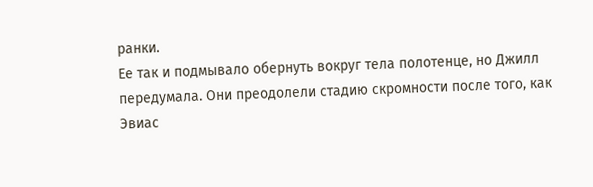ранки.
Ее так и подмывало обернуть вокруг тела полотенце, но Джилл передумала. Они преодолели стадию скромности после того, как Эвиас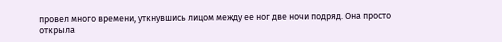провел много времени, уткнувшись лицом между ее ног две ночи подряд. Она просто открыла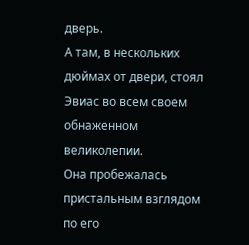дверь.
А там, в нескольких дюймах от двери, стоял Эвиас во всем своем обнаженном великолепии.
Она пробежалась пристальным взглядом по его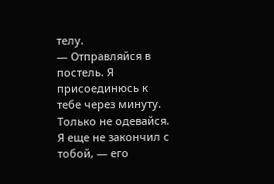телу.
— Отправляйся в постель. Я присоединюсь к тебе через минуту. Только не одевайся. Я еще не закончил с тобой, — его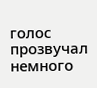голос прозвучал немного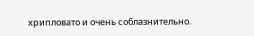хрипловато и очень соблазнительно.